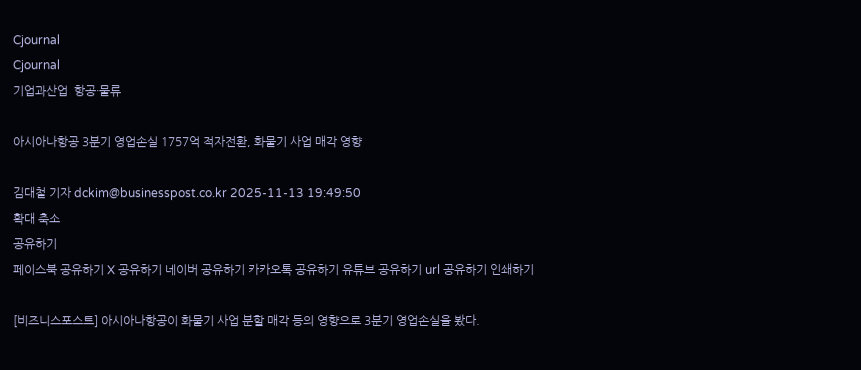Cjournal
Cjournal
기업과산업  항공·물류

아시아나항공 3분기 영업손실 1757억 적자전환, 화물기 사업 매각 영향

김대철 기자 dckim@businesspost.co.kr 2025-11-13 19:49:50
확대 축소
공유하기
페이스북 공유하기 X 공유하기 네이버 공유하기 카카오톡 공유하기 유튜브 공유하기 url 공유하기 인쇄하기

[비즈니스포스트] 아시아나항공이 화물기 사업 분할 매각 등의 영향으로 3분기 영업손실을 봤다.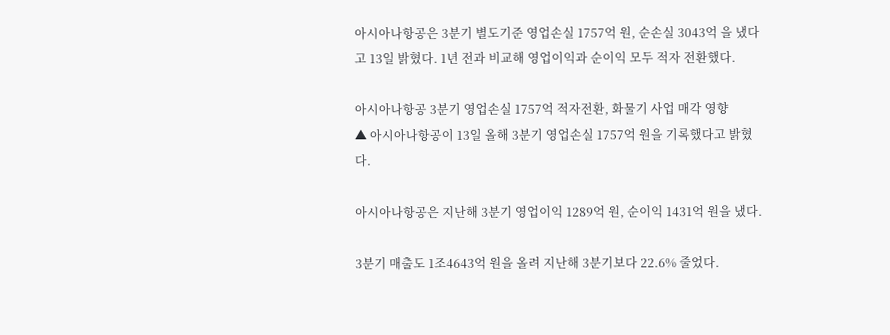아시아나항공은 3분기 별도기준 영업손실 1757억 원, 순손실 3043억 을 냈다고 13일 밝혔다. 1년 전과 비교해 영업이익과 순이익 모두 적자 전환했다.

아시아나항공 3분기 영업손실 1757억 적자전환, 화물기 사업 매각 영향
▲ 아시아나항공이 13일 올해 3분기 영업손실 1757억 원을 기록했다고 밝혔다.

아시아나항공은 지난해 3분기 영업이익 1289억 원, 순이익 1431억 원을 냈다.

3분기 매출도 1조4643억 원을 올려 지난해 3분기보다 22.6% 줄었다.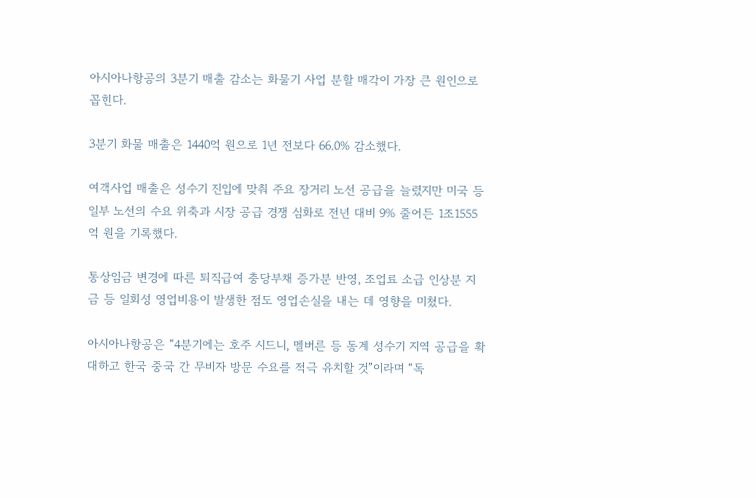아시아나항공의 3분기 매출 감소는 화물기 사업 분할 매각이 가장 큰 원인으로 꼽힌다.

3분기 화물 매출은 1440억 원으로 1년 전보다 66.0% 감소했다.

여객사업 매출은 성수기 진입에 맞춰 주요 장거리 노선 공급을 늘렸지만 미국 등 일부 노선의 수요 위축과 시장 공급 경쟁 심화로 전년 대비 9% 줄어든 1조1555억 원을 기록했다.

통상임금 변경에 따른 퇴직급여 충당부채 증가분 반영, 조업료 소급 인상분 지금 등 일회성 영업비용이 발생한 점도 영업손실을 내는 데 영향을 미쳤다.

아시아나항공은 “4분기에는 호주 시드니, 멜버른 등 동계 성수기 지역 공급을 확대하고 한국 중국 간 무비자 방문 수요를 적극 유치할 것”이라며 “독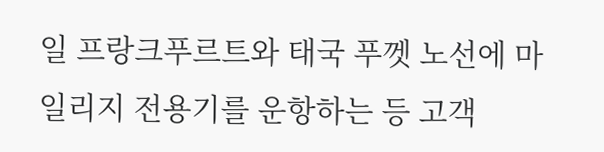일 프랑크푸르트와 태국 푸껫 노선에 마일리지 전용기를 운항하는 등 고객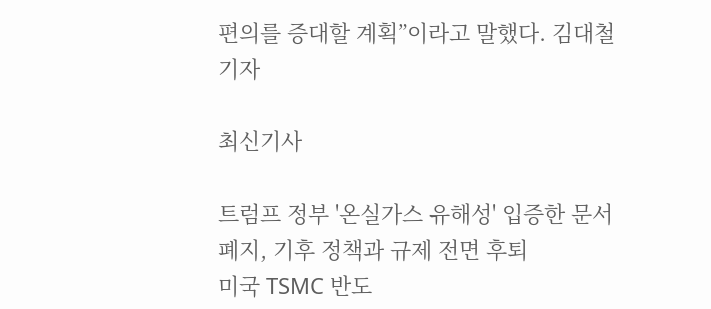편의를 증대할 계획”이라고 말했다. 김대철 기자

최신기사

트럼프 정부 '온실가스 유해성' 입증한 문서 폐지, 기후 정책과 규제 전면 후퇴
미국 TSMC 반도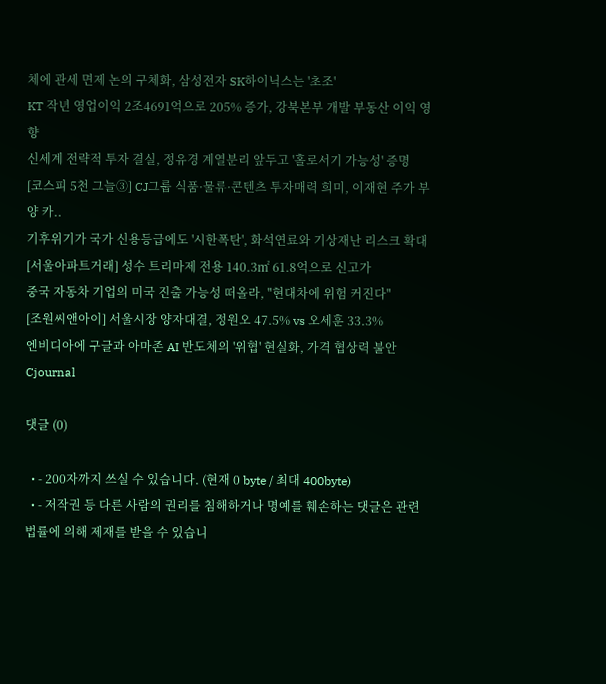체에 관세 면제 논의 구체화, 삼성전자 SK하이닉스는 '초조'
KT 작년 영업이익 2조4691억으로 205% 증가, 강북본부 개발 부동산 이익 영향
신세계 전략적 투자 결실, 정유경 계열분리 앞두고 '홀로서기 가능성' 증명
[코스피 5천 그늘③] CJ그룹 식품·물류·콘텐츠 투자매력 희미, 이재현 주가 부양 카..
기후위기가 국가 신용등급에도 '시한폭탄', 화석연료와 기상재난 리스크 확대
[서울아파트거래] 성수 트리마제 전용 140.3㎡ 61.8억으로 신고가
중국 자동차 기업의 미국 진출 가능성 떠올라, "현대차에 위험 커진다"
[조원씨앤아이] 서울시장 양자대결, 정원오 47.5% vs 오세훈 33.3%
엔비디아에 구글과 아마존 AI 반도체의 '위협' 현실화, 가격 협상력 불안
Cjournal

댓글 (0)

  • - 200자까지 쓰실 수 있습니다. (현재 0 byte / 최대 400byte)
  • - 저작권 등 다른 사람의 권리를 침해하거나 명예를 훼손하는 댓글은 관련 법률에 의해 제재를 받을 수 있습니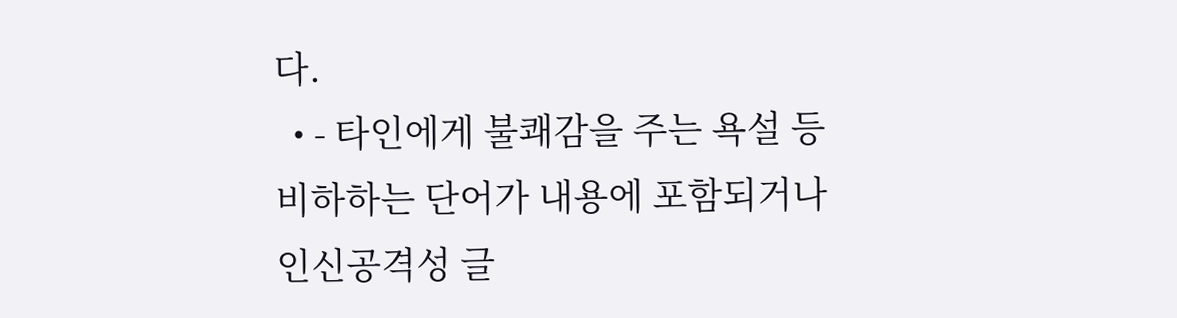다.
  • - 타인에게 불쾌감을 주는 욕설 등 비하하는 단어가 내용에 포함되거나 인신공격성 글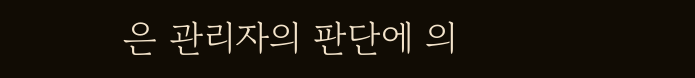은 관리자의 판단에 의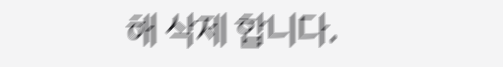해 삭제 합니다.